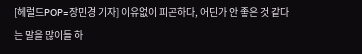[헤럴드POP=장민경 기자] 이유없이 피곤하다, 어딘가 안 좋은 것 같다는 말을 많이들 하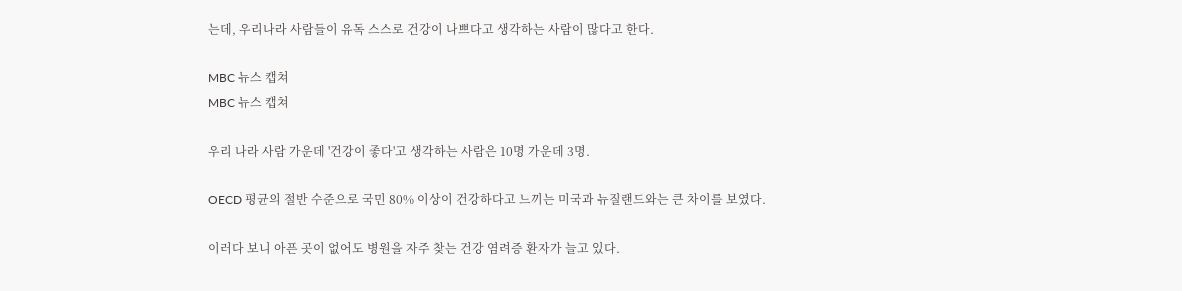는데, 우리나라 사람들이 유독 스스로 건강이 나쁘다고 생각하는 사람이 많다고 한다.

MBC 뉴스 캡쳐
MBC 뉴스 캡쳐

우리 나라 사람 가운데 '건강이 좋다'고 생각하는 사람은 10명 가운데 3명.

OECD 평균의 절반 수준으로 국민 80% 이상이 건강하다고 느끼는 미국과 뉴질랜드와는 큰 차이를 보였다.

이러다 보니 아픈 곳이 없어도 병원을 자주 찾는 건강 염려증 환자가 늘고 있다.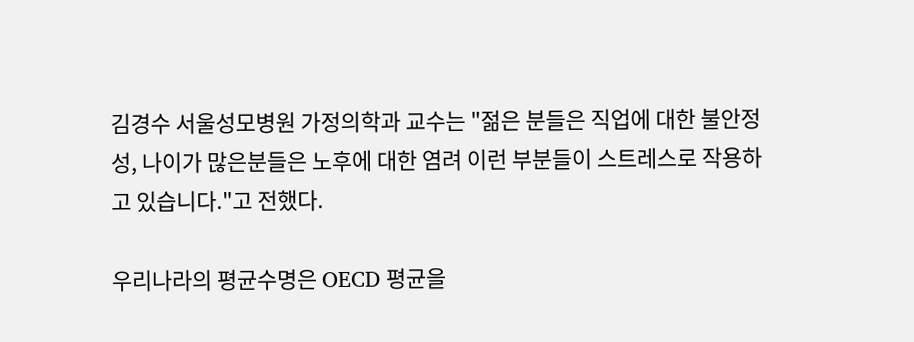김경수 서울성모병원 가정의학과 교수는 "젊은 분들은 직업에 대한 불안정성, 나이가 많은분들은 노후에 대한 염려 이런 부분들이 스트레스로 작용하고 있습니다."고 전했다.

우리나라의 평균수명은 OECD 평균을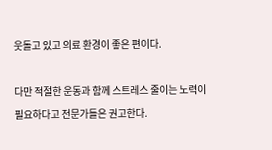웃돌고 있고 의료 환경이 좋은 편이다.

다만 적절한 운동과 함께 스트레스 줄이는 노력이 필요하다고 전문가들은 권고한다.